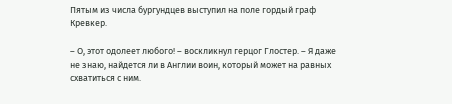Пятым из числа бургундцев выступил на поле гордый граф Кревкер.

– О, этот одолеет любого! – воскликнул герцог Глостер. – Я даже не знаю, найдется ли в Англии воин, который может на равных схватиться с ним.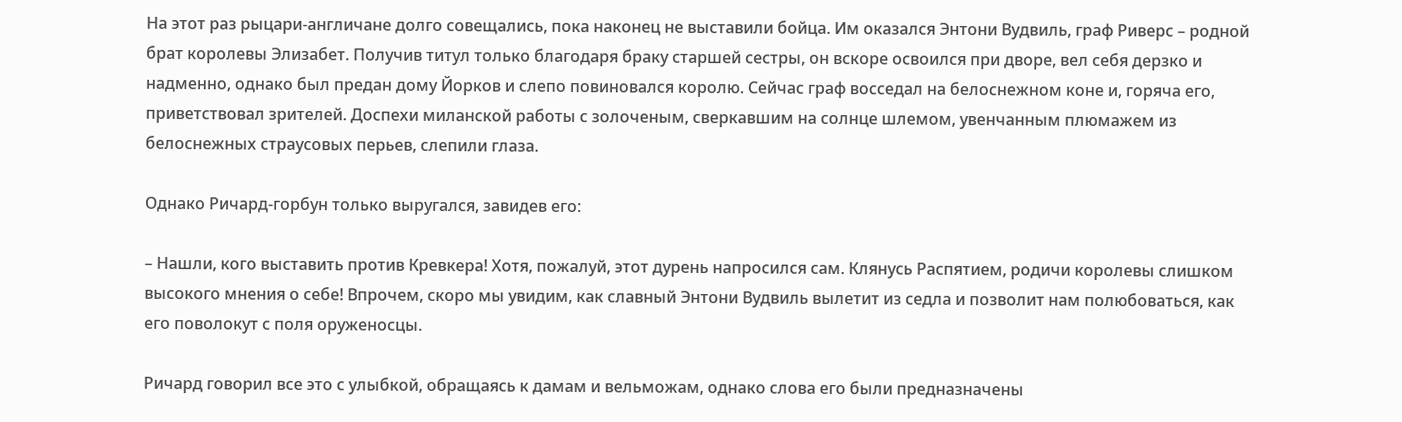На этот раз рыцари-англичане долго совещались, пока наконец не выставили бойца. Им оказался Энтони Вудвиль, граф Риверс – родной брат королевы Элизабет. Получив титул только благодаря браку старшей сестры, он вскоре освоился при дворе, вел себя дерзко и надменно, однако был предан дому Йорков и слепо повиновался королю. Сейчас граф восседал на белоснежном коне и, горяча его, приветствовал зрителей. Доспехи миланской работы с золоченым, сверкавшим на солнце шлемом, увенчанным плюмажем из белоснежных страусовых перьев, слепили глаза.

Однако Ричард-горбун только выругался, завидев его:

– Нашли, кого выставить против Кревкера! Хотя, пожалуй, этот дурень напросился сам. Клянусь Распятием, родичи королевы слишком высокого мнения о себе! Впрочем, скоро мы увидим, как славный Энтони Вудвиль вылетит из седла и позволит нам полюбоваться, как его поволокут с поля оруженосцы.

Ричард говорил все это с улыбкой, обращаясь к дамам и вельможам, однако слова его были предназначены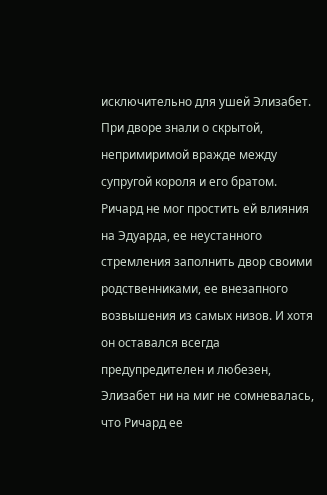исключительно для ушей Элизабет. При дворе знали о скрытой, непримиримой вражде между супругой короля и его братом. Ричард не мог простить ей влияния на Эдуарда, ее неустанного стремления заполнить двор своими родственниками, ее внезапного возвышения из самых низов. И хотя он оставался всегда предупредителен и любезен, Элизабет ни на миг не сомневалась, что Ричард ее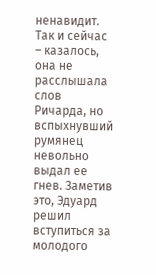ненавидит. Так и сейчас – казалось, она не расслышала слов Ричарда, но вспыхнувший румянец невольно выдал ее гнев. Заметив это, Эдуард решил вступиться за молодого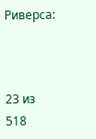Риверса:



23 из 518